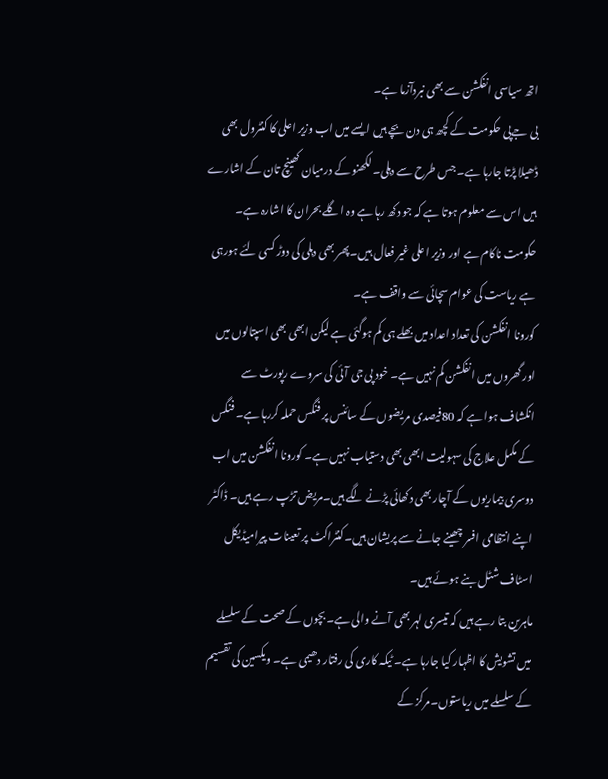اتھ سیاسی انفکشن سے بھی نبردآزما ہے۔
بی جےپی حکومت کے کچھ ہی دن بچے ہیں ایسے میں اب وزیر اعلی کا کنٹرول بھی ڈھیلا پڑتا جارہا ہے۔ جس طرح سے دہلی۔لکھنو کے درمیان کھینچ تان کے اشارے ہیں اس سے معلوم ہوتا ہے کہ جو دکھ رہا ہے وہ اگلے بحران کا اشارہ ہے۔ حکومت ناکام ہے اور وزیر اعلی غیر فعال ہیں۔پھر بھی دہلی کی دوڑ کسی لئے ہورہی ہے ریاست کی عوام سچائی سے واقف ہے۔
کورونا انفکشن کی تعداد اعداد میں بھلے ہی کم ہوگئی ہے لیکن ابھی بھی اسپتالوں میں اور گھروں میں انفکشن کم نہیں ہے۔ خود پی جی آئی کی سروے رپورٹ سے انکشاف ہوا ہے کہ 80فیصدی مریضوں کے سائنس پر فنگس حملہ کررہا ہے۔ فنگس کے مکمل علاج کی سہولیت ابھی بھی دستیاب نہیں ہے۔ کورونا انفکشن میں اب دوسری بیماریوں کے آچار بھی دکھائی پڑنے لگے ہیں۔مریض تڑپ رہے ہیں۔ ڈاکٹر اپنے انتظامی افسر چھینے جانے سے پریشان ہیں۔کنٹراکٹ پر تعینات پیرامیڈیکل اسٹاف شٹل بنے ہوئے ہیں۔
ماہرین بتا رہے ہیں کہ تیسری لہر بھی آنے والی ہے۔بچوں کے صحت کے سلسلے میں تشویش کا اظہار کیا جارہا ہے۔ ٹیکہ کاری کی رفتار دھیمی ہے۔ ویکسین کی تقسیم کے سلسلے میں ریاستوں۔مرکز کے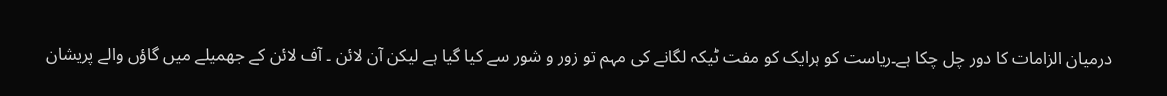درمیان الزامات کا دور چل چکا ہے۔ریاست کو ہرایک کو مفت ٹیکہ لگانے کی مہم تو زور و شور سے کیا گیا ہے لیکن آن لائن ۔ آف لائن کے جھمیلے میں گاؤں والے پریشان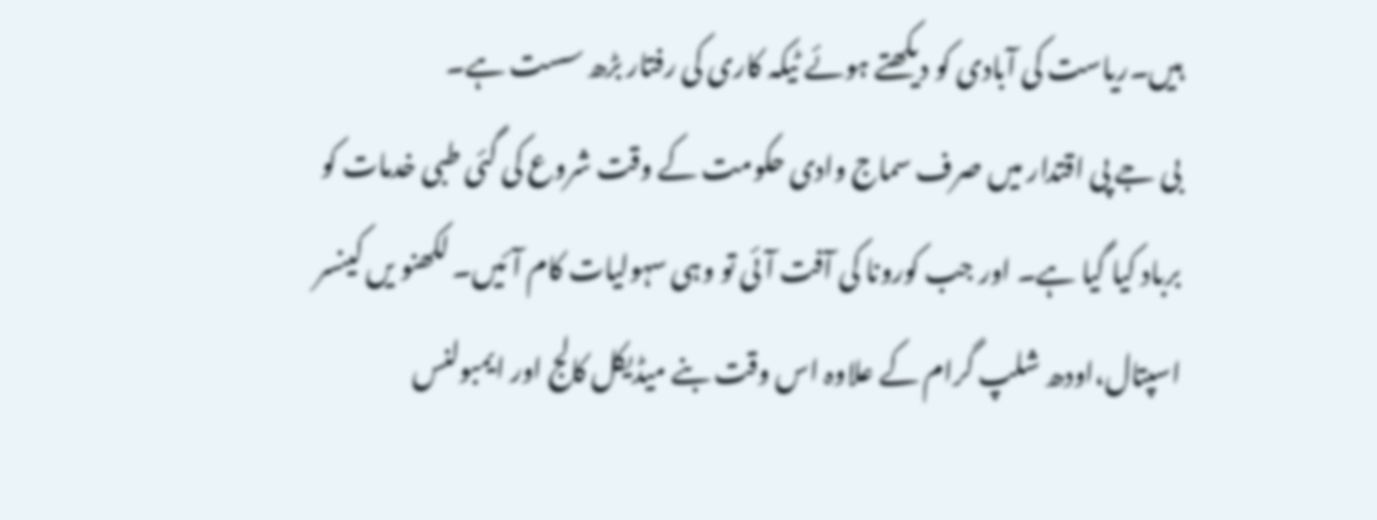ہیں۔ریاست کی آبادی کو دیکھتے ہوئے ٹیکہ کاری کی رفتار بڑھ سست ہے۔
بی جے پی اقتدار میں صرف سماج وادی حکومت کے وقت شروع کی گئی طبی خدمات کو برباد کیا گیا ہے۔ اور جب کورونا کی آفت آئی تو وہی سہولیات کام آئیں۔ لکھنو یں کینسر اسپتال،اودھ شلپ گرام کے علاوہ اس وقت بنے میڈیکل کالج اور ایمبولنس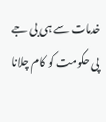خدمات سے ہی بی جے پی حکومت کو کام چلانا